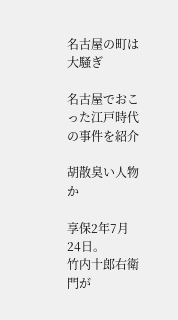名古屋の町は大騒ぎ

名古屋でおこった江戸時代の事件を紹介

胡散臭い人物か

享保2年7月24日。
竹内十郎右衛門が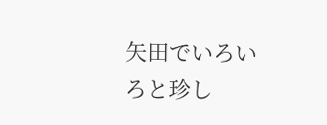矢田でいろいろと珍し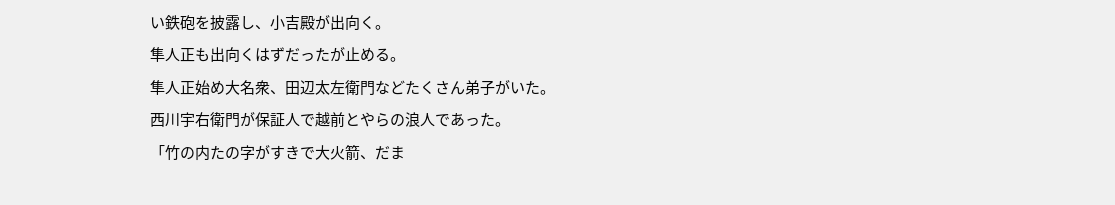い鉄砲を披露し、小吉殿が出向く。
隼人正も出向くはずだったが止める。
隼人正始め大名衆、田辺太左衛門などたくさん弟子がいた。
西川宇右衛門が保証人で越前とやらの浪人であった。
「竹の内たの字がすきで大火箭、だま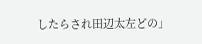したらされ田辺太左どの」